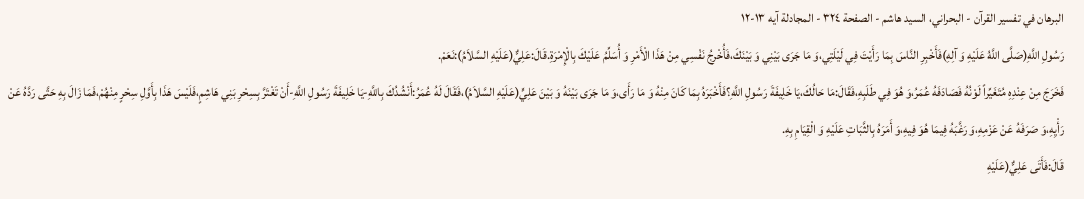البرهان في تفسير القرآن - البحراني، السيد هاشم - الصفحة ٣٢٤ - المجادلة آيه ١٣-١٢
رَسُولِ اللَّهِ(صَلَّى اللَّهُ عَلَيْهِ وَ آلِهِ)فَأَخْبِرِ النَّاسَ بِمَا رَأَيْتَ فِي لَيْلَتِي،وَ مَا جَرَى بَيْنِي وَ بَيْنَكَ،فَأُخْرِجُ نَفْسِي مِنْ هَذَا الْأَمْرِ وَ أُسَلِّمُ عَلَيْكَ بِالْإِمْرَةِ.قَالَ:عَلِيٌّ(عَلَيْهِ السَّلاَمُ):نَعَمْ.
فَخَرَجَ مِنْ عِنْدِهِ مُتَغَيِّراً لَوْنُهُ فَصَادَفَهُ عُمَرُ،وَ هُوَ فِي طَلَبِهِ،فَقَالَ:مَا حَالُكَ،يَا خَلِيفَةَ رَسُولِ اللَّهِ؟فَأَخْبَرَهُ بِمَا كَانَ مِنْهُ وَ مَا رَأَى،وَ مَا جَرَى بَيْنَهُ وَ بَيْنَ عَلِيٍّ(عَلَيْهِ السَّلاَمُ)،فَقَالَ لَهُ عُمَرُ:أَنْشُدُكَ بِاللَّهِ-يَا خَلِيفَةَ رَسُولِ اللَّهِ-أَنْ تَغْتَرَّ بِسِحْرِ بَنِي هَاشِمٍ،فَلَيْسَ هَذَا بِأَوَّلِ سِحْرٍ مِنْهُمْ،فَمَا زَالَ بِهِ حَتَّى رَدَّهُ عَنْ رَأْيِهِ،وَ صَرَفَهُ عَنْ عَزْمِهِ،وَ رَغَّبَهُ فِيمَا هُوَ فِيهِ،وَ أَمَرَهُ بِالثَّبَاتِ عَلَيْهِ وَ الْقِيَامِ بِهِ.
قَالَ:فَأَتَى عَلِيٌّ(عَلَيْهِ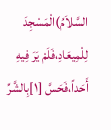السَّلاَمُ)الْمَسْجِدَ لِلْمِيعَادِ،فَلَمْ يَرَ فِيهِ أَحَداً،فَحَسَّ [١]بِالشَّرِّ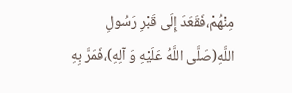مِنْهُمْ،فَقَعَدَ إِلَى قَبْرِ رَسُولِ اللَّهِ(صَلَّى اللَّهُ عَلَيْهِ وَ آلِهِ)،فَمَرَّ بِهِ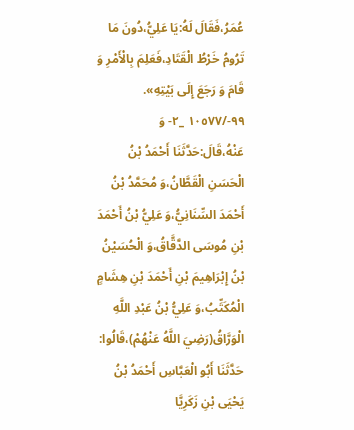عُمَرُ،فَقَالَ لَهُ:يَا عَلِيُّ،دُونَ مَا تَرُومُ خَرْطُ الْقَتَادِ،فَعَلِمَ بِالْأَمْرِ وَ قَامَ وَ رَجَعَ إِلَى بَيْتِهِ».
٩٩-/١٠٥٧٧ _٢- وَ عَنْهُ،قَالَ:حَدَّثَنَا أَحْمَدُ بْنُ الْحَسَنِ الْقَطَّانُ،وَ مُحَمَّدُ بْنُ أَحْمَدَ السِّنَانِيُّ،وَ عَلِيُّ بْنُ أَحْمَدَ بْنِ مُوسَى الدَّقَّاقُ،وَ الْحُسَيْنُ بْنُ إِبْرَاهِيمَ بْنِ أَحْمَدَ بْنِ هِشَامٍ الْمُكَتِّبُ،وَ عَلِيُّ بْنُ عَبْدِ اللَّهِ الْوَرَّاقُ(رَضِيَ اللَّهُ عَنْهُمْ)،قَالُوا:
حَدَّثَنَا أَبُو الْعَبَّاسِ أَحْمَدُ بْنُ يَحْيَى بْنِ زَكَرِيَّا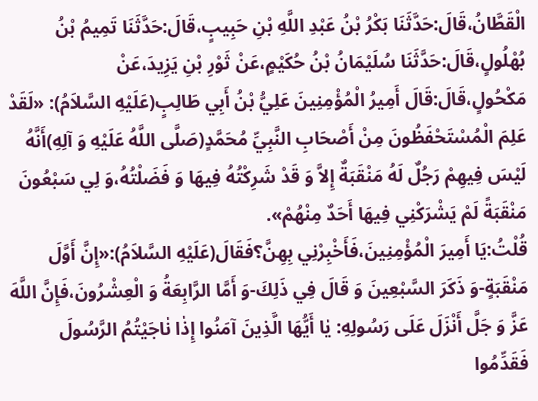الْقَطَّانُ،قَالَ:حَدَّثَنَا بَكْرُ بْنُ عَبْدِ اللَّهِ بْنِ حَبِيبٍ،قَالَ:حَدَّثَنَا تَمِيمُ بْنُ بُهْلُولٍ،قَالَ:حَدَّثَنَا سُلَيْمَانُ بْنُ حُكَيْمٍ،عَنْ ثَوْرِ بْنِ يَزِيدَ،عَنْ مَكْحُولٍ،قَالَ:قَالَ أَمِيرُ الْمُؤْمِنِينَ عَلِيُّ بْنُ أَبِي طَالِبٍ(عَلَيْهِ السَّلاَمُ): «لَقَدْ عَلِمَ الْمُسْتَحْفَظُونَ مِنْ أَصْحَابِ النَّبِيِّ مُحَمَّدٍ(صَلَّى اللَّهُ عَلَيْهِ وَ آلِهِ)أَنَّهُ لَيْسَ فِيهِمْ رَجُلٌ لَهُ مَنْقَبَةٌ إِلاَّ وَ قَدْ شَرِكْتُهُ فِيهَا وَ فَضَلْتُهُ،وَ لِي سَبْعُونَ مَنْقَبَةً لَمْ يَشْرَكْنِي فِيهَا أَحَدٌ مِنْهُمْ».
قُلْتُ:يَا أَمِيرَ الْمُؤْمِنِينَ،فَأَخْبِرْنِي بِهِنَّ؟فَقَالَ(عَلَيْهِ السَّلاَمُ):«إِنَّ أَوَّلَ مَنْقَبَةٍ-وَ ذَكَرَ السَّبْعِينَ وَ قَالَ فِي ذَلِكَ-وَ أَمَّا الرَّابِعَةُ وَ الْعِشْرُونَ،فَإِنَّ اللَّهَ عَزَّ وَ جَلَّ أَنْزَلَ عَلَى رَسُولِهِ: يٰا أَيُّهَا الَّذِينَ آمَنُوا إِذٰا نٰاجَيْتُمُ الرَّسُولَ فَقَدِّمُوا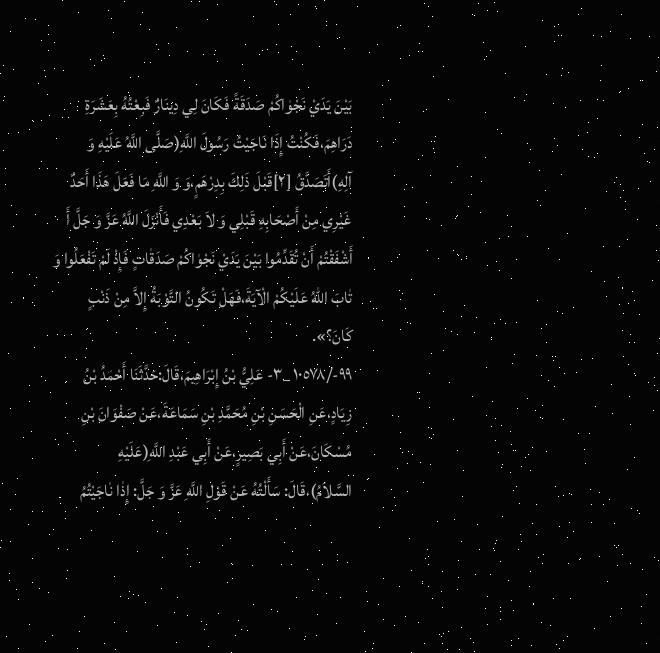بَيْنَ يَدَيْ نَجْوٰاكُمْ صَدَقَةً فَكَانَ لِي دِينَارٌ فَبِعْتُهُ بِعَشَرَةِ دَرَاهِمَ،فَكُنْتُ إِذَا نَاجَيْتُ رَسُولَ اللَّهِ(صَلَّى اللَّهُ عَلَيْهِ وَ آلِهِ)أَتَصَدَّقُ [٢]قَبْلَ ذَلِكَ بِدِرْهَمٍ،وَ وَ اللَّهِ مَا فَعَلَ هَذَا أَحَدٌ غَيْرِي مِنْ أَصْحَابِهِ قَبْلِي وَ لاَ بَعْدِي فَأَنْزَلَ اللَّهُ عَزَّ وَ جَلَّ أَ أَشْفَقْتُمْ أَنْ تُقَدِّمُوا بَيْنَ يَدَيْ نَجْوٰاكُمْ صَدَقٰاتٍ فَإِذْ لَمْ تَفْعَلُوا وَ تٰابَ اللّٰهُ عَلَيْكُمْ الْآيَةَ،فَهَلْ تَكُونُ التَّوْبَةُ إِلاَّ مِنْ ذَنْبٍ كَانَ؟».
٩٩-/١٠٥٧٨ _٣- عَلِيُّ بْنُ إِبْرَاهِيمَ،قَالَ:حَدَّثَنَا أَحْمَدُ بْنُ زِيَادٍ،عَنِ الْحَسَنِ بْنِ مُحَمَّدِ بْنِ سَمَاعَةَ،عَنْ صَفْوَانَ بْنِ مُسْكَانَ،عَنْ أَبِي بَصِيرٍ،عَنْ أَبِي عَبْدِ اللَّهِ(عَلَيْهِ السَّلاَمُ)،قَالَ: سَأَلْتُهُ عَنْ قَوْلِ اللَّهِ عَزَّ وَ جَلَّ: إِذٰا نٰاجَيْتُمُ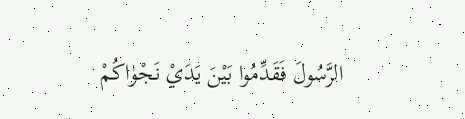الرَّسُولَ فَقَدِّمُوا بَيْنَ يَدَيْ نَجْوٰاكُمْ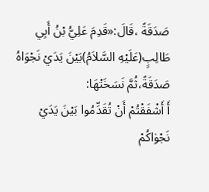صَدَقَةً ،قَالَ:«قَدِمَ عَلِيُّ بْنُ أَبِي طَالِبٍ(عَلَيْهِ السَّلاَمُ)بَيْنَ يَدَيْ نَجْوَاهُ صَدَقَةً،ثُمَّ نَسَخَتْهَا:
أَ أَشْفَقْتُمْ أَنْ تُقَدِّمُوا بَيْنَ يَدَيْ نَجْوٰاكُمْ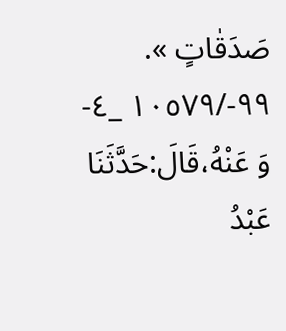صَدَقٰاتٍ ».
٩٩-/١٠٥٧٩ _٤- وَ عَنْهُ،قَالَ:حَدَّثَنَا عَبْدُ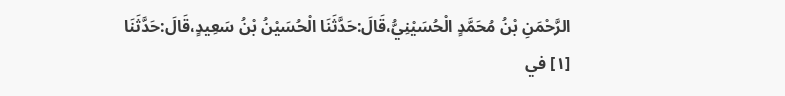الرَّحْمَنِ بْنُ مُحَمَّدٍ الْحُسَيْنِيُّ،قَالَ:حَدَّثَنَا الْحُسَيْنُ بْنُ سَعِيدٍ،قَالَ:حَدَّثَنَا
[١] في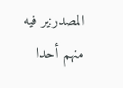المصدر:ير فيه منهم أحدا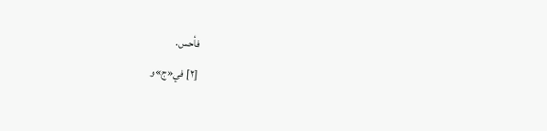فأحس.
[٢] في«ج»و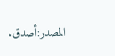المصدر:أصدق.